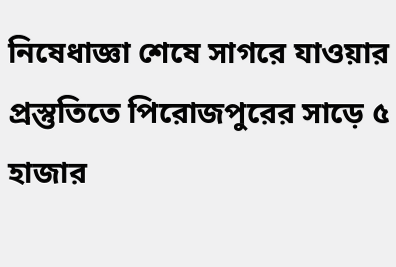নিষেধাজ্ঞা শেষে সাগরে যাওয়ার প্রস্তুতিতে পিরোজপুরের সাড়ে ৫ হাজার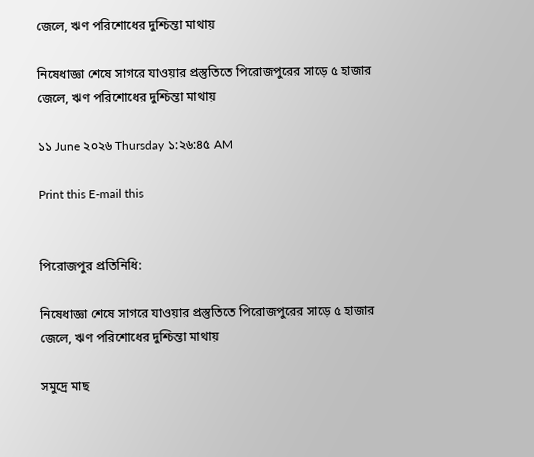জেলে, ঋণ পরিশোধের দুশ্চিন্তা মাথায়

নিষেধাজ্ঞা শেষে সাগরে যাওয়ার প্রস্তুতিতে পিরোজপুরের সাড়ে ৫ হাজার জেলে, ঋণ পরিশোধের দুশ্চিন্তা মাথায়

১১ June ২০২৬ Thursday ১:২৬:৪৫ AM

Print this E-mail this


পিরোজপুর প্রতিনিধি:

নিষেধাজ্ঞা শেষে সাগরে যাওয়ার প্রস্তুতিতে পিরোজপুরের সাড়ে ৫ হাজার জেলে, ঋণ পরিশোধের দুশ্চিন্তা মাথায়

সমুদ্রে মাছ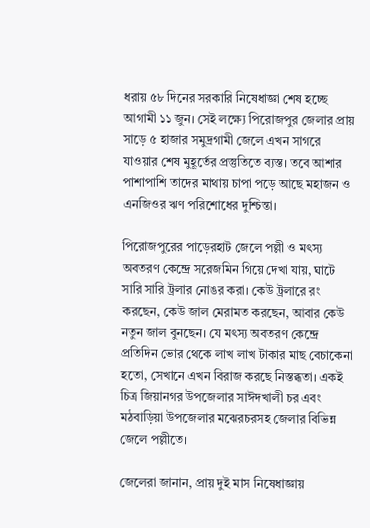ধরায় ৫৮ দিনের সরকারি নিষেধাজ্ঞা শেষ হচ্ছে আগামী ১১ জুন। সেই লক্ষ্যে পিরোজপুর জেলার প্রায় সাড়ে ৫ হাজার সমুদ্রগামী জেলে এখন সাগরে যাওয়ার শেষ মুহূর্তের প্রস্তুতিতে ব্যস্ত। তবে আশার পাশাপাশি তাদের মাথায় চাপা পড়ে আছে মহাজন ও এনজিওর ঋণ পরিশোধের দুশ্চিন্তা।

পিরোজপুরের পাড়েরহাট জেলে পল্লী ও মৎস্য অবতরণ কেন্দ্রে সরেজমিন গিয়ে দেখা যায়, ঘাটে সারি সারি ট্রলার নোঙর করা। কেউ ট্রলারে রং করছেন, কেউ জাল মেরামত করছেন, আবার কেউ নতুন জাল বুনছেন। যে মৎস্য অবতরণ কেন্দ্রে প্রতিদিন ভোর থেকে লাখ লাখ টাকার মাছ বেচাকেনা হতো, সেখানে এখন বিরাজ করছে নিস্তব্ধতা। একই চিত্র জিয়ানগর উপজেলার সাঈদখালী চর এবং মঠবাড়িয়া উপজেলার মঝেরচরসহ জেলার বিভিন্ন জেলে পল্লীতে।

জেলেরা জানান, প্রায় দুই মাস নিষেধাজ্ঞায়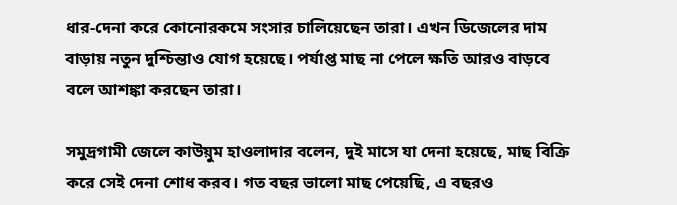ধার-দেনা করে কোনোরকমে সংসার চালিয়েছেন তারা। এখন ডিজেলের দাম বাড়ায় নতুন দুশ্চিন্তাও যোগ হয়েছে। পর্যাপ্ত মাছ না পেলে ক্ষতি আরও বাড়বে বলে আশঙ্কা করছেন তারা।

সমুদ্রগামী জেলে কাউয়ুম হাওলাদার বলেন, দুই মাসে যা দেনা হয়েছে, মাছ বিক্রি করে সেই দেনা শোধ করব। গত বছর ভালো মাছ পেয়েছি, এ বছরও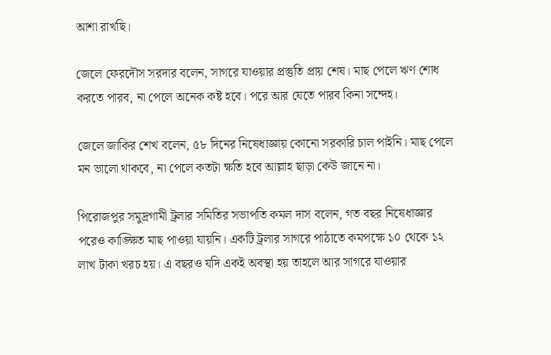আশা রাখছি।

জেলে ফেরদৌস সরদার বলেন, সাগরে যাওয়ার প্রস্তুতি প্রায় শেষ। মাছ পেলে ঋণ শোধ করতে পারব, না পেলে অনেক কষ্ট হবে। পরে আর যেতে পারব কিনা সন্দেহ।

জেলে জাকির শেখ বলেন, ৫৮ দিনের নিষেধাজ্ঞায় কোনো সরকারি চাল পাইনি। মাছ পেলে মন ভালো থাকবে, না পেলে কতটা ক্ষতি হবে আল্লাহ ছাড়া কেউ জানে না।

পিরোজপুর সমুদ্রগামী ট্রলার সমিতির সভাপতি কমল দাস বলেন, গত বছর নিষেধাজ্ঞার পরেও কাঙ্ক্ষিত মাছ পাওয়া যায়নি। একটি ট্রলার সাগরে পাঠাতে কমপক্ষে ১০ থেকে ১২ লাখ টাকা খরচ হয়। এ বছরও যদি একই অবস্থা হয় তাহলে আর সাগরে যাওয়ার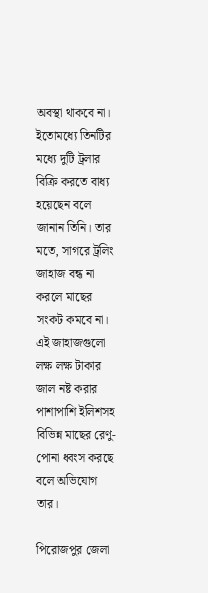অবস্থা থাকবে না। ইতোমধ্যে তিনটির মধ্যে দুটি ট্রলার বিক্রি করতে বাধ্য হয়েছেন বলে জানান তিনি। তার মতে, সাগরে ট্রলিং জাহাজ বন্ধ না করলে মাছের সংকট কমবে না। এই জাহাজগুলো লক্ষ লক্ষ টাকার জাল নষ্ট করার পাশাপাশি ইলিশসহ বিভিন্ন মাছের রেণু-পোনা ধ্বংস করছে বলে অভিযোগ তার।

পিরোজপুর জেলা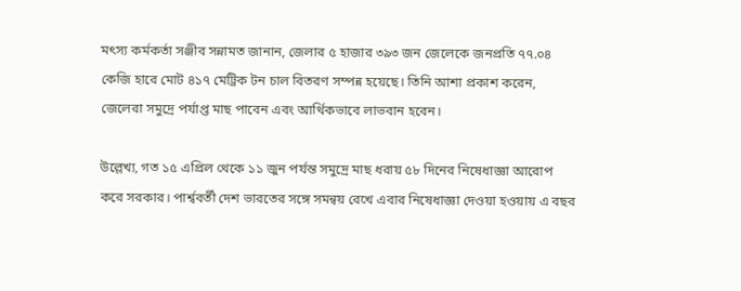মৎস্য কর্মকর্তা সঞ্জীব সন্নামত জানান, জেলার ৫ হাজার ৩৯৩ জন জেলেকে জনপ্রতি ৭৭.০৪ কেজি হারে মোট ৪১৭ মেট্রিক টন চাল বিতরণ সম্পন্ন হয়েছে। তিনি আশা প্রকাশ করেন, জেলেরা সমুদ্রে পর্যাপ্ত মাছ পাবেন এবং আর্থিকভাবে লাভবান হবেন।

উল্লেখ্য, গত ১৫ এপ্রিল থেকে ১১ জুন পর্যন্ত সমুদ্রে মাছ ধরায় ৫৮ দিনের নিষেধাজ্ঞা আরোপ করে সরকার। পার্শ্ববর্তী দেশ ভারতের সঙ্গে সমন্বয় রেখে এবার নিষেধাজ্ঞা দেওয়া হওয়ায় এ বছর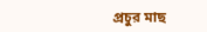প্রচুর মাছ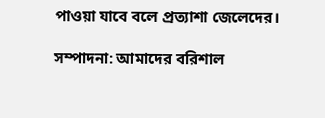পাওয়া যাবে বলে প্রত্যাশা জেলেদের।

সম্পাদনা: আমাদের বরিশাল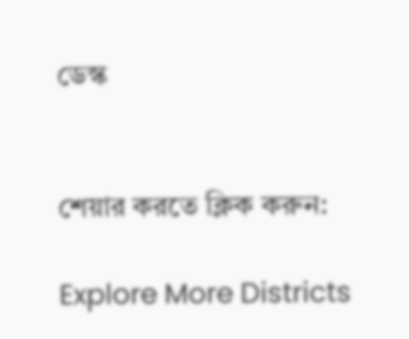ডেস্ক


শেয়ার করতে ক্লিক করুন:

Explore More Districts